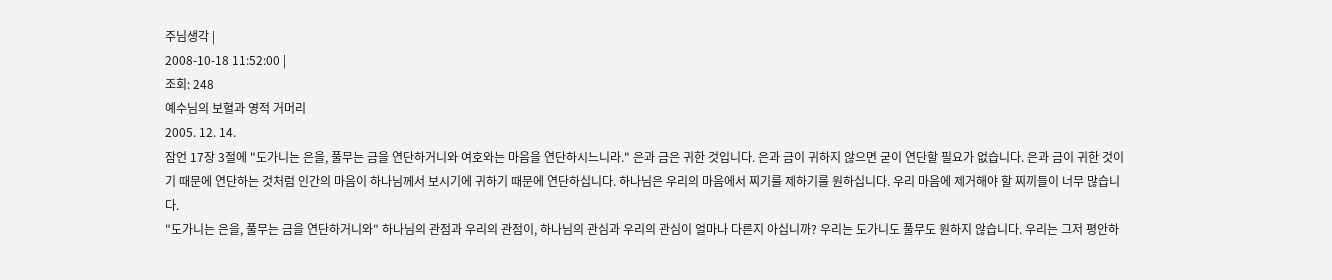주님생각 |
2008-10-18 11:52:00 |
조회: 248
예수님의 보혈과 영적 거머리
2005. 12. 14.
잠언 17장 3절에 "도가니는 은을, 풀무는 금을 연단하거니와 여호와는 마음을 연단하시느니라." 은과 금은 귀한 것입니다. 은과 금이 귀하지 않으면 굳이 연단할 필요가 없습니다. 은과 금이 귀한 것이기 때문에 연단하는 것처럼 인간의 마음이 하나님께서 보시기에 귀하기 때문에 연단하십니다. 하나님은 우리의 마음에서 찌기를 제하기를 원하십니다. 우리 마음에 제거해야 할 찌끼들이 너무 많습니다.
"도가니는 은을, 풀무는 금을 연단하거니와" 하나님의 관점과 우리의 관점이, 하나님의 관심과 우리의 관심이 얼마나 다른지 아십니까? 우리는 도가니도 풀무도 원하지 않습니다. 우리는 그저 평안하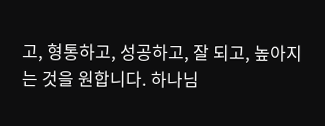고, 형통하고, 성공하고, 잘 되고, 높아지는 것을 원합니다. 하나님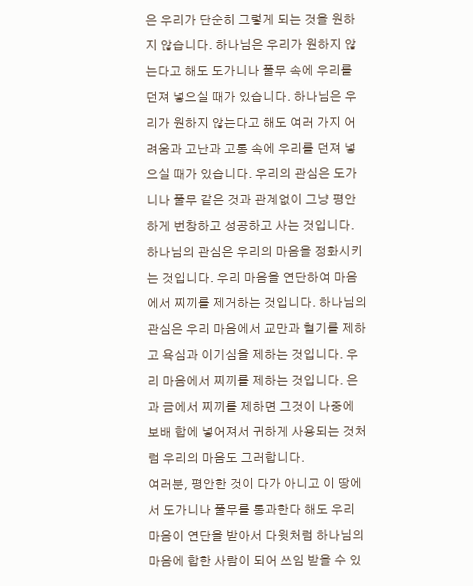은 우리가 단순히 그렇게 되는 것을 원하지 않습니다. 하나님은 우리가 원하지 않는다고 해도 도가니나 풀무 속에 우리를 던져 넣으실 때가 있습니다. 하나님은 우리가 원하지 않는다고 해도 여러 가지 어려움과 고난과 고통 속에 우리를 던져 넣으실 때가 있습니다. 우리의 관심은 도가니나 풀무 같은 것과 관계없이 그냥 평안하게 번창하고 성공하고 사는 것입니다. 하나님의 관심은 우리의 마음을 정화시키는 것입니다. 우리 마음을 연단하여 마음에서 찌끼를 제거하는 것입니다. 하나님의 관심은 우리 마음에서 교만과 혈기를 제하고 욕심과 이기심을 제하는 것입니다. 우리 마음에서 찌끼를 제하는 것입니다. 은과 금에서 찌끼를 제하면 그것이 나중에 보배 합에 넣어져서 귀하게 사용되는 것처럼 우리의 마음도 그러합니다.
여러분, 평안한 것이 다가 아니고 이 땅에서 도가니나 풀무를 통과한다 해도 우리 마음이 연단을 받아서 다윗처럼 하나님의 마음에 합한 사람이 되어 쓰임 받을 수 있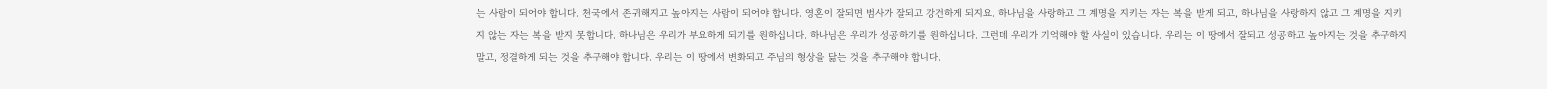는 사람이 되어야 합니다. 천국에서 존귀해지고 높아지는 사람이 되어야 합니다. 영혼이 잘되면 범사가 잘되고 강건하게 되지요. 하나님을 사랑하고 그 계명을 지키는 자는 복을 받게 되고, 하나님을 사랑하지 않고 그 계명을 지키지 않는 자는 복을 받지 못합니다. 하나님은 우리가 부요하게 되기를 원하십니다. 하나님은 우리가 성공하기를 원하십니다. 그런데 우리가 기억해야 할 사실이 있습니다. 우리는 이 땅에서 잘되고 성공하고 높아지는 것을 추구하지 말고, 정결하게 되는 것을 추구해야 합니다. 우리는 이 땅에서 변화되고 주님의 형상을 닮는 것을 추구해야 합니다.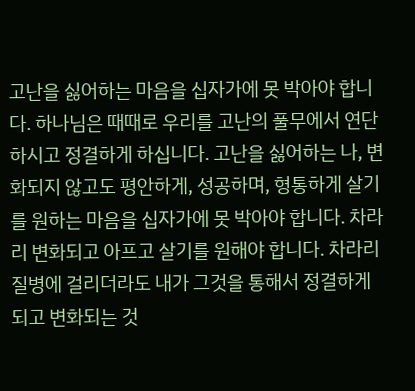고난을 싫어하는 마음을 십자가에 못 박아야 합니다. 하나님은 때때로 우리를 고난의 풀무에서 연단하시고 정결하게 하십니다. 고난을 싫어하는 나, 변화되지 않고도 평안하게, 성공하며, 형통하게 살기를 원하는 마음을 십자가에 못 박아야 합니다. 차라리 변화되고 아프고 살기를 원해야 합니다. 차라리 질병에 걸리더라도 내가 그것을 통해서 정결하게 되고 변화되는 것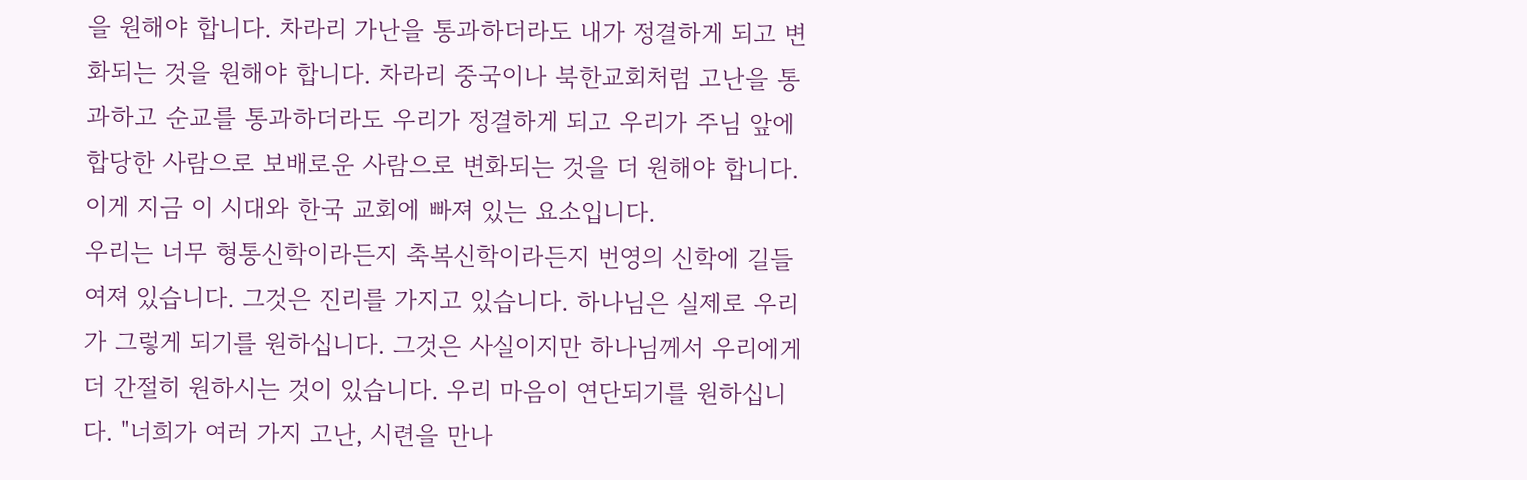을 원해야 합니다. 차라리 가난을 통과하더라도 내가 정결하게 되고 변화되는 것을 원해야 합니다. 차라리 중국이나 북한교회처럼 고난을 통과하고 순교를 통과하더라도 우리가 정결하게 되고 우리가 주님 앞에 합당한 사람으로 보배로운 사람으로 변화되는 것을 더 원해야 합니다. 이게 지금 이 시대와 한국 교회에 빠져 있는 요소입니다.
우리는 너무 형통신학이라든지 축복신학이라든지 번영의 신학에 길들여져 있습니다. 그것은 진리를 가지고 있습니다. 하나님은 실제로 우리가 그렇게 되기를 원하십니다. 그것은 사실이지만 하나님께서 우리에게 더 간절히 원하시는 것이 있습니다. 우리 마음이 연단되기를 원하십니다. "너희가 여러 가지 고난, 시련을 만나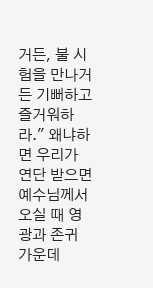거든, 불 시험을 만나거든 기뻐하고 즐거워하라." 왜냐하면 우리가 연단 받으면 예수님께서 오실 때 영광과 존귀 가운데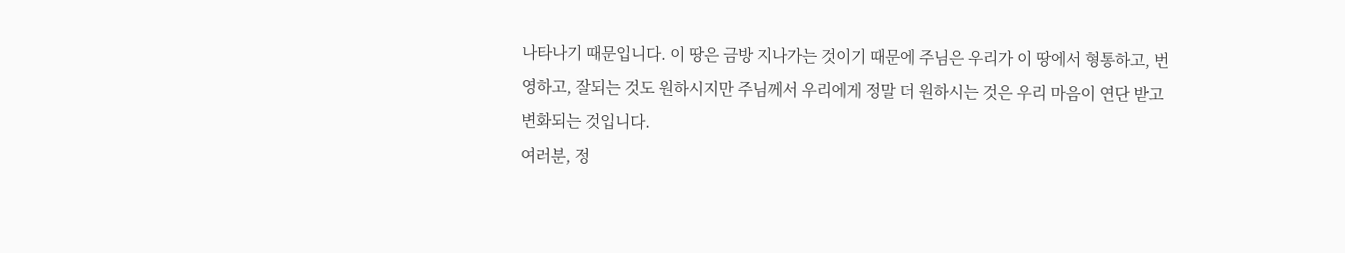나타나기 때문입니다. 이 땅은 금방 지나가는 것이기 때문에 주님은 우리가 이 땅에서 형통하고, 번영하고, 잘되는 것도 원하시지만 주님께서 우리에게 정말 더 원하시는 것은 우리 마음이 연단 받고 변화되는 것입니다.
여러분, 정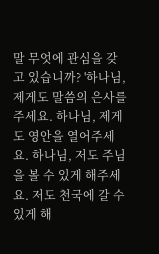말 무엇에 관심을 갖고 있습니까? '하나님, 제게도 말씀의 은사를 주세요. 하나님, 제게도 영안을 열어주세요. 하나님, 저도 주님을 볼 수 있게 해주세요. 저도 천국에 갈 수 있게 해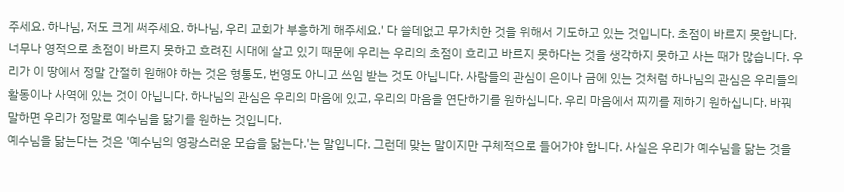주세요. 하나님, 저도 크게 써주세요. 하나님, 우리 교회가 부흥하게 해주세요.' 다 쓸데없고 무가치한 것을 위해서 기도하고 있는 것입니다. 초점이 바르지 못합니다. 너무나 영적으로 초점이 바르지 못하고 흐려진 시대에 살고 있기 때문에 우리는 우리의 초점이 흐리고 바르지 못하다는 것을 생각하지 못하고 사는 때가 많습니다. 우리가 이 땅에서 정말 간절히 원해야 하는 것은 형통도, 번영도 아니고 쓰임 받는 것도 아닙니다. 사람들의 관심이 은이나 금에 있는 것처럼 하나님의 관심은 우리들의 활동이나 사역에 있는 것이 아닙니다. 하나님의 관심은 우리의 마음에 있고, 우리의 마음을 연단하기를 원하십니다. 우리 마음에서 찌끼를 제하기 원하십니다. 바꿔 말하면 우리가 정말로 예수님을 닮기를 원하는 것입니다.
예수님을 닮는다는 것은 '예수님의 영광스러운 모습을 닮는다.'는 말입니다. 그런데 맞는 말이지만 구체적으로 들어가야 합니다. 사실은 우리가 예수님을 닮는 것을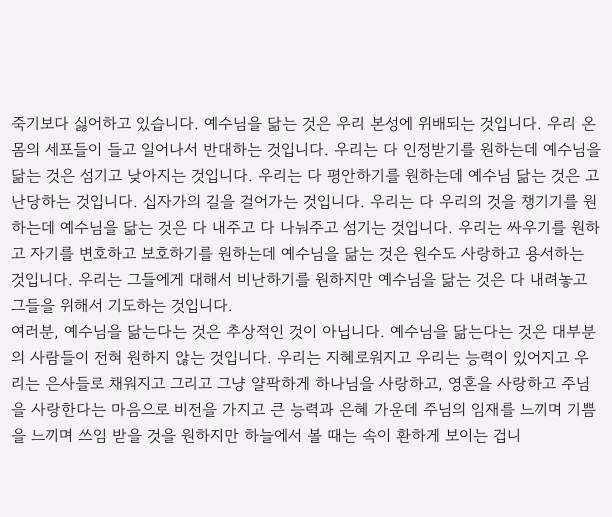죽기보다 싫어하고 있습니다. 예수님을 닮는 것은 우리 본성에 위배되는 것입니다. 우리 온 몸의 세포들이 들고 일어나서 반대하는 것입니다. 우리는 다 인정받기를 원하는데 예수님을 닮는 것은 섬기고 낮아지는 것입니다. 우리는 다 평안하기를 원하는데 예수님 닮는 것은 고난당하는 것입니다. 십자가의 길을 걸어가는 것입니다. 우리는 다 우리의 것을 챙기기를 원하는데 예수님을 닮는 것은 다 내주고 다 나눠주고 섬기는 것입니다. 우리는 싸우기를 원하고 자기를 변호하고 보호하기를 원하는데 예수님을 닮는 것은 원수도 사랑하고 용서하는 것입니다. 우리는 그들에게 대해서 비난하기를 원하지만 예수님을 닮는 것은 다 내려놓고 그들을 위해서 기도하는 것입니다.
여러분, 예수님을 닮는다는 것은 추상적인 것이 아닙니다. 예수님을 닮는다는 것은 대부분의 사람들이 전혀 원하지 않는 것입니다. 우리는 지혜로워지고 우리는 능력이 있어지고 우리는 은사들로 채워지고 그리고 그냥 얄팍하게 하나님을 사랑하고, 영혼을 사랑하고 주님을 사랑한다는 마음으로 비전을 가지고 큰 능력과 은혜 가운데 주님의 임재를 느끼며 기쁨을 느끼며 쓰임 받을 것을 원하지만 하늘에서 볼 때는 속이 환하게 보이는 겁니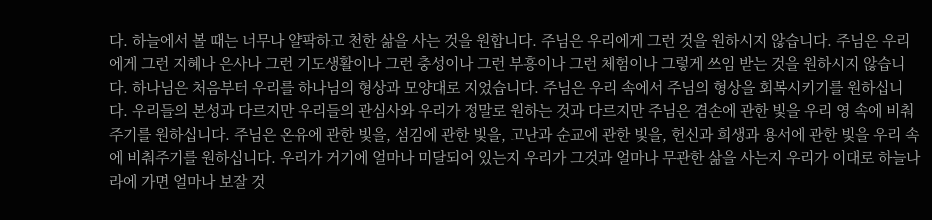다. 하늘에서 볼 때는 너무나 얄팍하고 천한 삶을 사는 것을 원합니다. 주님은 우리에게 그런 것을 원하시지 않습니다. 주님은 우리에게 그런 지혜나 은사나 그런 기도생활이나 그런 충성이나 그런 부흥이나 그런 체험이나 그렇게 쓰임 받는 것을 원하시지 않습니다. 하나님은 처음부터 우리를 하나님의 형상과 모양대로 지었습니다. 주님은 우리 속에서 주님의 형상을 회복시키기를 원하십니다. 우리들의 본성과 다르지만 우리들의 관심사와 우리가 정말로 원하는 것과 다르지만 주님은 겸손에 관한 빛을 우리 영 속에 비춰주기를 원하십니다. 주님은 온유에 관한 빛을, 섬김에 관한 빛을, 고난과 순교에 관한 빛을, 헌신과 희생과 용서에 관한 빛을 우리 속에 비춰주기를 원하십니다. 우리가 거기에 얼마나 미달되어 있는지 우리가 그것과 얼마나 무관한 삶을 사는지 우리가 이대로 하늘나라에 가면 얼마나 보잘 것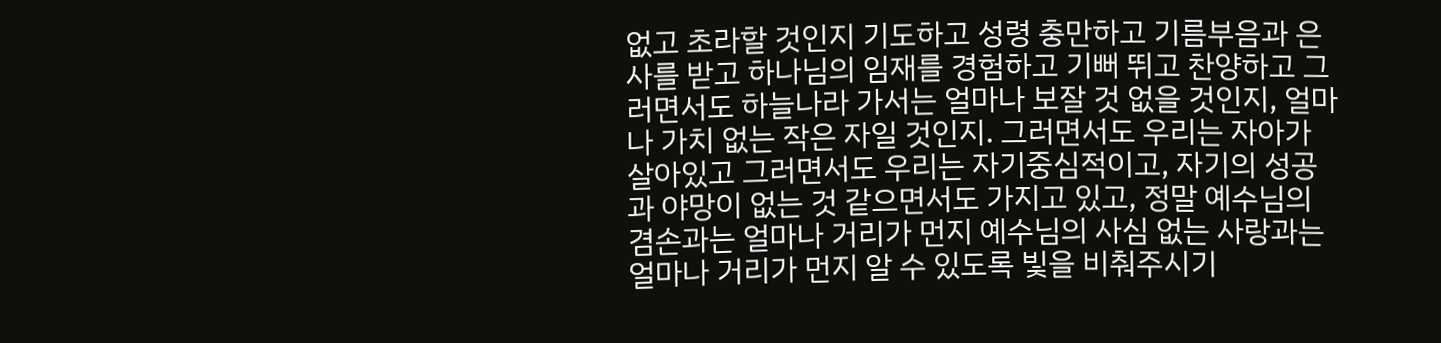없고 초라할 것인지 기도하고 성령 충만하고 기름부음과 은사를 받고 하나님의 임재를 경험하고 기뻐 뛰고 찬양하고 그러면서도 하늘나라 가서는 얼마나 보잘 것 없을 것인지, 얼마나 가치 없는 작은 자일 것인지. 그러면서도 우리는 자아가 살아있고 그러면서도 우리는 자기중심적이고, 자기의 성공과 야망이 없는 것 같으면서도 가지고 있고, 정말 예수님의 겸손과는 얼마나 거리가 먼지 예수님의 사심 없는 사랑과는 얼마나 거리가 먼지 알 수 있도록 빛을 비춰주시기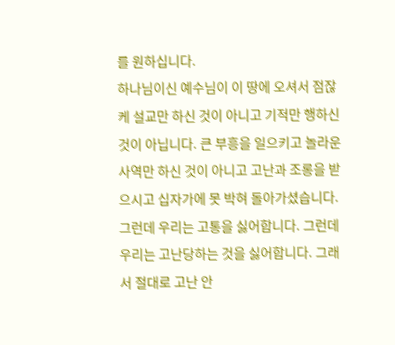를 원하십니다.
하나님이신 예수님이 이 땅에 오셔서 점잖케 설교만 하신 것이 아니고 기적만 행하신 것이 아닙니다. 큰 부흥을 일으키고 놀라운 사역만 하신 것이 아니고 고난과 조롱을 받으시고 십자가에 못 박혀 돌아가셨습니다. 그런데 우리는 고통을 싫어합니다. 그런데 우리는 고난당하는 것을 싫어합니다. 그래서 절대로 고난 안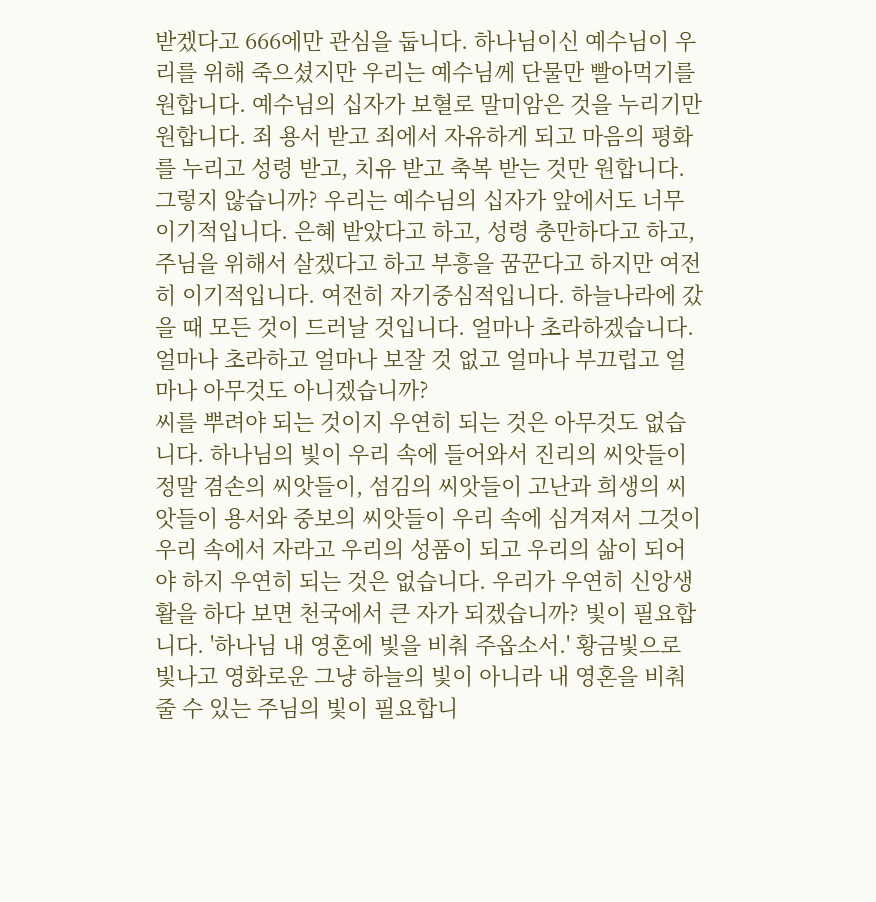받겠다고 666에만 관심을 둡니다. 하나님이신 예수님이 우리를 위해 죽으셨지만 우리는 예수님께 단물만 빨아먹기를 원합니다. 예수님의 십자가 보혈로 말미암은 것을 누리기만 원합니다. 죄 용서 받고 죄에서 자유하게 되고 마음의 평화를 누리고 성령 받고, 치유 받고 축복 받는 것만 원합니다. 그렇지 않습니까? 우리는 예수님의 십자가 앞에서도 너무 이기적입니다. 은혜 받았다고 하고, 성령 충만하다고 하고, 주님을 위해서 살겠다고 하고 부흥을 꿈꾼다고 하지만 여전히 이기적입니다. 여전히 자기중심적입니다. 하늘나라에 갔을 때 모든 것이 드러날 것입니다. 얼마나 초라하겠습니다. 얼마나 초라하고 얼마나 보잘 것 없고 얼마나 부끄럽고 얼마나 아무것도 아니겠습니까?
씨를 뿌려야 되는 것이지 우연히 되는 것은 아무것도 없습니다. 하나님의 빛이 우리 속에 들어와서 진리의 씨앗들이 정말 겸손의 씨앗들이, 섬김의 씨앗들이 고난과 희생의 씨앗들이 용서와 중보의 씨앗들이 우리 속에 심겨져서 그것이 우리 속에서 자라고 우리의 성품이 되고 우리의 삶이 되어야 하지 우연히 되는 것은 없습니다. 우리가 우연히 신앙생활을 하다 보면 천국에서 큰 자가 되겠습니까? 빛이 필요합니다. '하나님 내 영혼에 빛을 비춰 주옵소서.' 황금빛으로 빛나고 영화로운 그냥 하늘의 빛이 아니라 내 영혼을 비춰 줄 수 있는 주님의 빛이 필요합니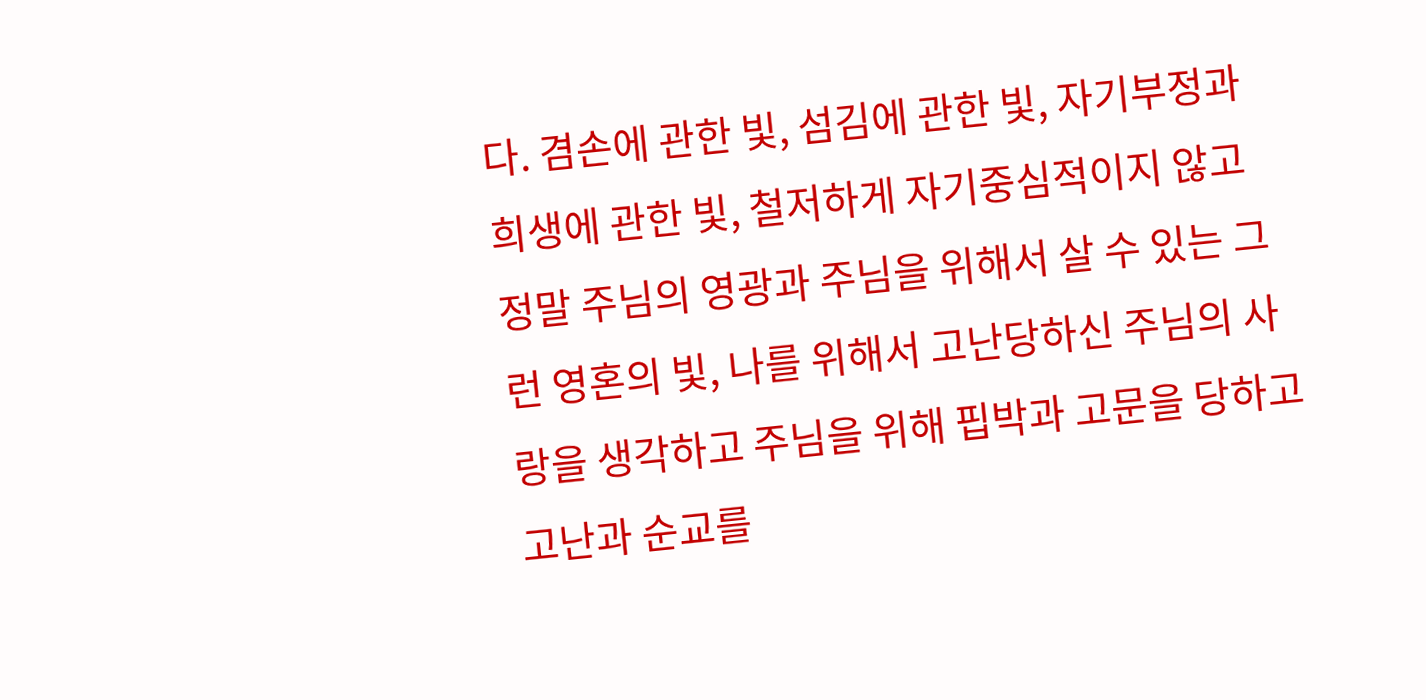다. 겸손에 관한 빛, 섬김에 관한 빛, 자기부정과 희생에 관한 빛, 철저하게 자기중심적이지 않고 정말 주님의 영광과 주님을 위해서 살 수 있는 그런 영혼의 빛, 나를 위해서 고난당하신 주님의 사랑을 생각하고 주님을 위해 핍박과 고문을 당하고 고난과 순교를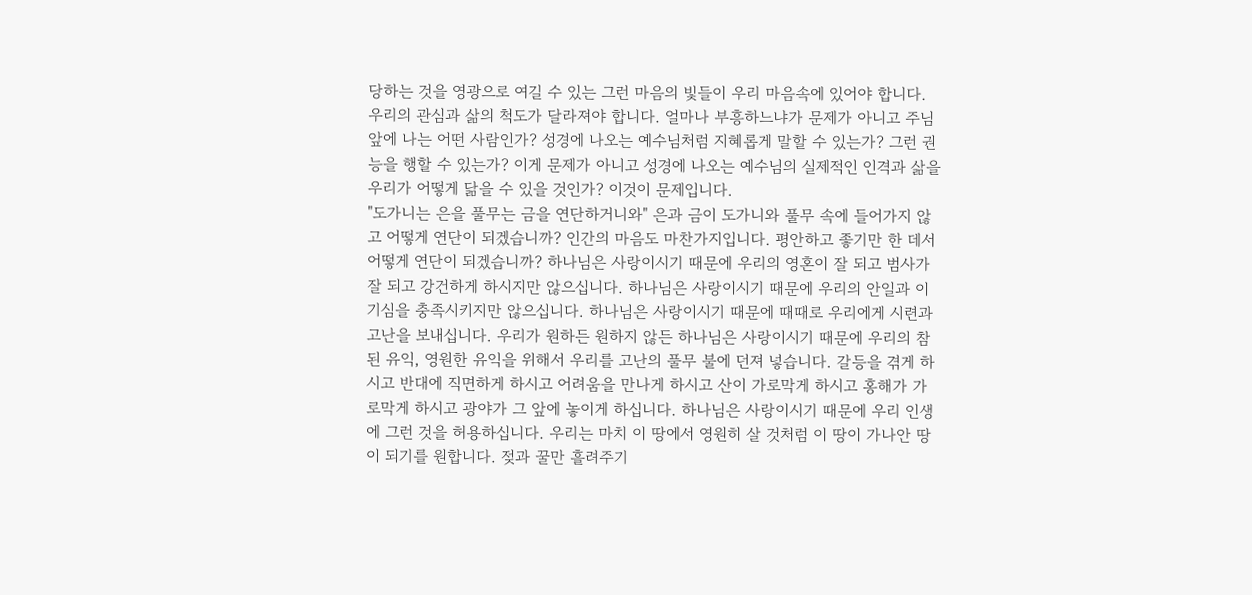당하는 것을 영광으로 여길 수 있는 그런 마음의 빛들이 우리 마음속에 있어야 합니다. 우리의 관심과 삶의 척도가 달라져야 합니다. 얼마나 부흥하느냐가 문제가 아니고 주님 앞에 나는 어떤 사람인가? 성경에 나오는 예수님처럼 지혜롭게 말할 수 있는가? 그런 권능을 행할 수 있는가? 이게 문제가 아니고 성경에 나오는 예수님의 실제적인 인격과 삶을 우리가 어떻게 닮을 수 있을 것인가? 이것이 문제입니다.
"도가니는 은을 풀무는 금을 연단하거니와" 은과 금이 도가니와 풀무 속에 들어가지 않고 어떻게 연단이 되겠습니까? 인간의 마음도 마찬가지입니다. 평안하고 좋기만 한 데서 어떻게 연단이 되겠습니까? 하나님은 사랑이시기 때문에 우리의 영혼이 잘 되고 범사가 잘 되고 강건하게 하시지만 않으십니다. 하나님은 사랑이시기 때문에 우리의 안일과 이기심을 충족시키지만 않으십니다. 하나님은 사랑이시기 때문에 때때로 우리에게 시련과 고난을 보내십니다. 우리가 원하든 원하지 않든 하나님은 사랑이시기 때문에 우리의 참된 유익, 영원한 유익을 위해서 우리를 고난의 풀무 불에 던져 넣습니다. 갈등을 겪게 하시고 반대에 직면하게 하시고 어려움을 만나게 하시고 산이 가로막게 하시고 홍해가 가로막게 하시고 광야가 그 앞에 놓이게 하십니다. 하나님은 사랑이시기 때문에 우리 인생에 그런 것을 허용하십니다. 우리는 마치 이 땅에서 영원히 살 것처럼 이 땅이 가나안 땅이 되기를 원합니다. 젖과 꿀만 흘려주기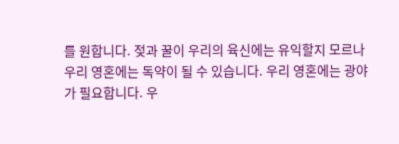를 원합니다. 젖과 꿀이 우리의 육신에는 유익할지 모르나 우리 영혼에는 독약이 될 수 있습니다. 우리 영혼에는 광야가 필요합니다. 우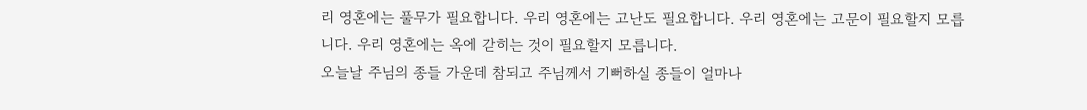리 영혼에는 풀무가 필요합니다. 우리 영혼에는 고난도 필요합니다. 우리 영혼에는 고문이 필요할지 모릅니다. 우리 영혼에는 옥에 갇히는 것이 필요할지 모릅니다.
오늘날 주님의 종들 가운데 참되고 주님께서 기뻐하실 종들이 얼마나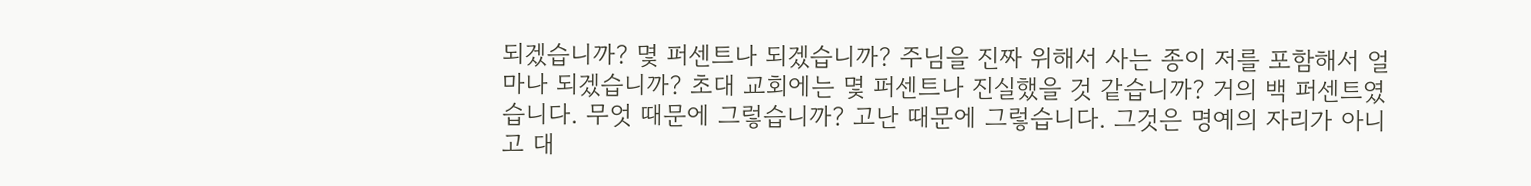되겠습니까? 몇 퍼센트나 되겠습니까? 주님을 진짜 위해서 사는 종이 저를 포함해서 얼마나 되겠습니까? 초대 교회에는 몇 퍼센트나 진실했을 것 같습니까? 거의 백 퍼센트였습니다. 무엇 때문에 그렇습니까? 고난 때문에 그렇습니다. 그것은 명예의 자리가 아니고 대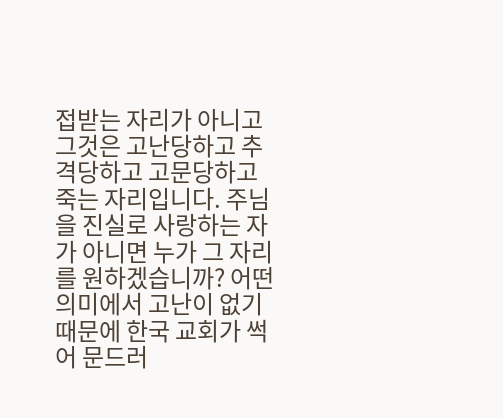접받는 자리가 아니고 그것은 고난당하고 추격당하고 고문당하고 죽는 자리입니다. 주님을 진실로 사랑하는 자가 아니면 누가 그 자리를 원하겠습니까? 어떤 의미에서 고난이 없기 때문에 한국 교회가 썩어 문드러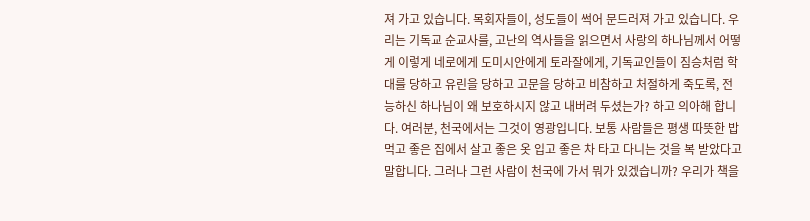져 가고 있습니다. 목회자들이, 성도들이 썩어 문드러져 가고 있습니다. 우리는 기독교 순교사를, 고난의 역사들을 읽으면서 사랑의 하나님께서 어떻게 이렇게 네로에게 도미시안에게 토라잘에게, 기독교인들이 짐승처럼 학대를 당하고 유린을 당하고 고문을 당하고 비참하고 처절하게 죽도록, 전능하신 하나님이 왜 보호하시지 않고 내버려 두셨는가? 하고 의아해 합니다. 여러분, 천국에서는 그것이 영광입니다. 보통 사람들은 평생 따뜻한 밥 먹고 좋은 집에서 살고 좋은 옷 입고 좋은 차 타고 다니는 것을 복 받았다고 말합니다. 그러나 그런 사람이 천국에 가서 뭐가 있겠습니까? 우리가 책을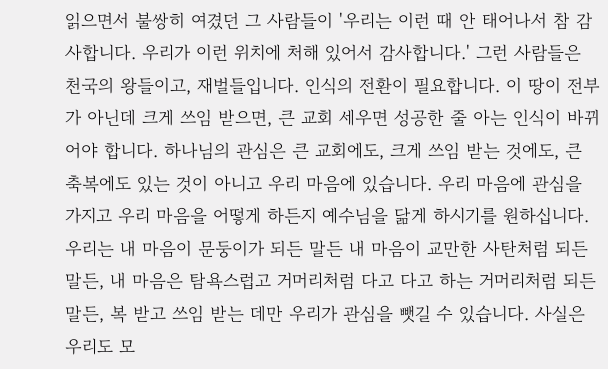읽으면서 불쌍히 여겼던 그 사람들이 '우리는 이런 때 안 태어나서 참 감사합니다. 우리가 이런 위치에 처해 있어서 감사합니다.' 그런 사람들은 천국의 왕들이고, 재벌들입니다. 인식의 전환이 필요합니다. 이 땅이 전부가 아닌데 크게 쓰임 받으면, 큰 교회 세우면 성공한 줄 아는 인식이 바뀌어야 합니다. 하나님의 관심은 큰 교회에도, 크게 쓰임 받는 것에도, 큰 축복에도 있는 것이 아니고 우리 마음에 있습니다. 우리 마음에 관심을 가지고 우리 마음을 어떻게 하든지 예수님을 닮게 하시기를 원하십니다. 우리는 내 마음이 문둥이가 되든 말든 내 마음이 교만한 사탄처럼 되든 말든, 내 마음은 탐욕스럽고 거머리처럼 다고 다고 하는 거머리처럼 되든 말든, 복 받고 쓰임 받는 데만 우리가 관심을 뺏길 수 있습니다. 사실은 우리도 모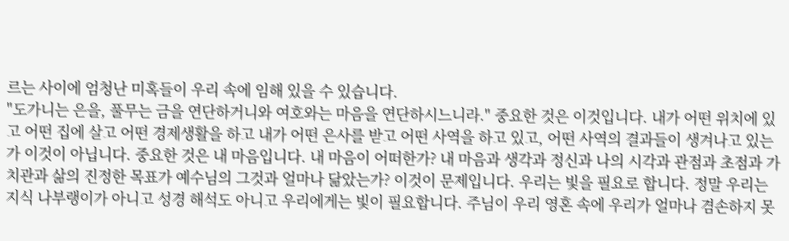르는 사이에 엄청난 미혹들이 우리 속에 임해 있을 수 있습니다.
"도가니는 은을, 풀무는 금을 연단하거니와 여호와는 마음을 연단하시느니라." 중요한 것은 이것입니다. 내가 어떤 위치에 있고 어떤 집에 살고 어떤 경제생활을 하고 내가 어떤 은사를 받고 어떤 사역을 하고 있고, 어떤 사역의 결과들이 생겨나고 있는가 이것이 아닙니다. 중요한 것은 내 마음입니다. 내 마음이 어떠한가? 내 마음과 생각과 정신과 나의 시각과 관점과 초점과 가치관과 삶의 진정한 목표가 예수님의 그것과 얼마나 닮았는가? 이것이 문제입니다. 우리는 빛을 필요로 합니다. 정말 우리는 지식 나부랭이가 아니고 성경 해석도 아니고 우리에게는 빛이 필요합니다. 주님이 우리 영혼 속에 우리가 얼마나 겸손하지 못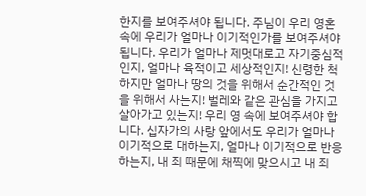한지를 보여주셔야 됩니다. 주님이 우리 영혼 속에 우리가 얼마나 이기적인가를 보여주셔야 됩니다. 우리가 얼마나 제멋대로고 자기중심적인지, 얼마나 육적이고 세상적인지! 신령한 척하지만 얼마나 땅의 것을 위해서 순간적인 것을 위해서 사는지! 벌레와 같은 관심을 가지고 살아가고 있는지! 우리 영 속에 보여주셔야 합니다. 십자가의 사랑 앞에서도 우리가 얼마나 이기적으로 대하는지, 얼마나 이기적으로 반응하는지, 내 죄 때문에 채찍에 맞으시고 내 죄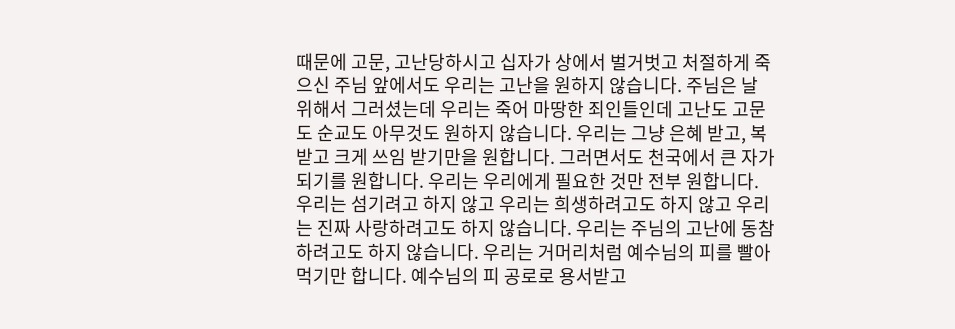때문에 고문, 고난당하시고 십자가 상에서 벌거벗고 처절하게 죽으신 주님 앞에서도 우리는 고난을 원하지 않습니다. 주님은 날 위해서 그러셨는데 우리는 죽어 마땅한 죄인들인데 고난도 고문도 순교도 아무것도 원하지 않습니다. 우리는 그냥 은혜 받고, 복 받고 크게 쓰임 받기만을 원합니다. 그러면서도 천국에서 큰 자가 되기를 원합니다. 우리는 우리에게 필요한 것만 전부 원합니다. 우리는 섬기려고 하지 않고 우리는 희생하려고도 하지 않고 우리는 진짜 사랑하려고도 하지 않습니다. 우리는 주님의 고난에 동참하려고도 하지 않습니다. 우리는 거머리처럼 예수님의 피를 빨아먹기만 합니다. 예수님의 피 공로로 용서받고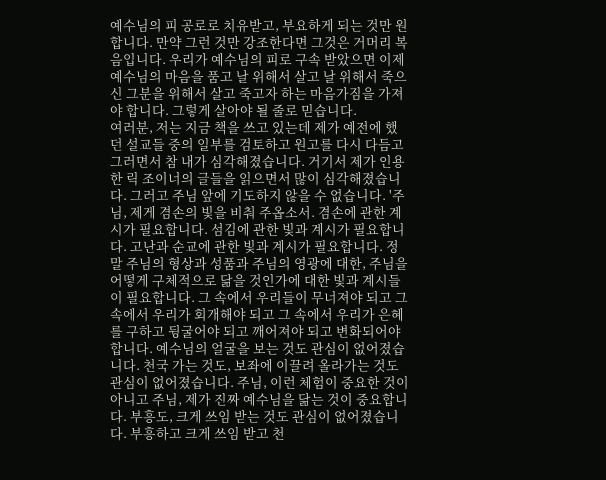예수님의 피 공로로 치유받고, 부요하게 되는 것만 원합니다. 만약 그런 것만 강조한다면 그것은 거머리 복음입니다. 우리가 예수님의 피로 구속 받았으면 이제 예수님의 마음을 품고 날 위해서 살고 날 위해서 죽으신 그분을 위해서 살고 죽고자 하는 마음가짐을 가져야 합니다. 그렇게 살아야 될 줄로 믿습니다.
여러분, 저는 지금 책을 쓰고 있는데 제가 예전에 했던 설교들 중의 일부를 검토하고 원고를 다시 다듬고 그러면서 참 내가 심각해졌습니다. 거기서 제가 인용한 릭 조이너의 글들을 읽으면서 많이 심각해졌습니다. 그러고 주님 앞에 기도하지 않을 수 없습니다. '주님, 제게 겸손의 빛을 비춰 주옵소서. 겸손에 관한 계시가 필요합니다. 섬김에 관한 빛과 계시가 필요합니다. 고난과 순교에 관한 빛과 계시가 필요합니다. 정말 주님의 형상과 성품과 주님의 영광에 대한, 주님을 어떻게 구체적으로 닮을 것인가에 대한 빛과 계시들이 필요합니다. 그 속에서 우리들이 무너져야 되고 그 속에서 우리가 회개해야 되고 그 속에서 우리가 은혜를 구하고 뒹굴어야 되고 깨어져야 되고 변화되어야 합니다. 예수님의 얼굴을 보는 것도 관심이 없어졌습니다. 천국 가는 것도, 보좌에 이끌려 올라가는 것도 관심이 없어졌습니다. 주님, 이런 체험이 중요한 것이 아니고 주님, 제가 진짜 예수님을 닮는 것이 중요합니다. 부흥도, 크게 쓰임 받는 것도 관심이 없어졌습니다. 부흥하고 크게 쓰임 받고 천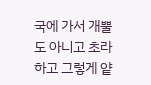국에 가서 개뿔도 아니고 초라하고 그렇게 얕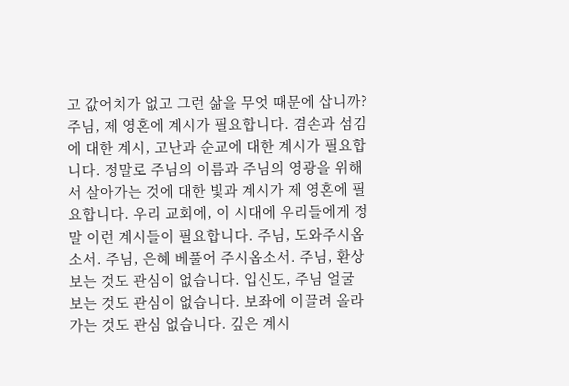고 값어치가 없고 그런 삶을 무엇 때문에 삽니까? 주님, 제 영혼에 계시가 필요합니다. 겸손과 섬김에 대한 계시, 고난과 순교에 대한 계시가 필요합니다. 정말로 주님의 이름과 주님의 영광을 위해서 살아가는 것에 대한 빛과 계시가 제 영혼에 필요합니다. 우리 교회에, 이 시대에 우리들에게 정말 이런 계시들이 필요합니다. 주님, 도와주시옵소서. 주님, 은혜 베풀어 주시옵소서. 주님, 환상 보는 것도 관심이 없습니다. 입신도, 주님 얼굴 보는 것도 관심이 없습니다. 보좌에 이끌려 올라가는 것도 관심 없습니다. 깊은 계시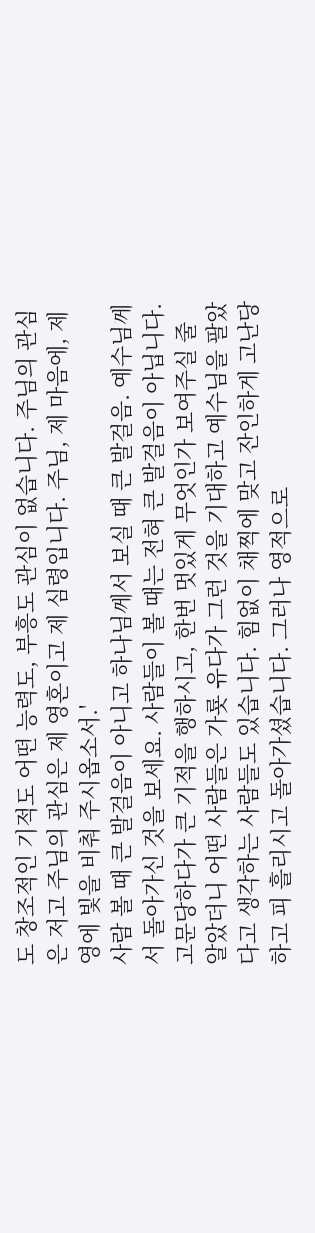도 창조적인 기적도 어떤 능력도, 부흥도 관심이 없습니다. 주님의 관심은 저고 주님의 관심은 제 영혼이고 제 심령입니다. 주님, 제 마음에, 제 영에 빛을 비춰 주시옵소서.'
사람 볼 때 큰 발걸음이 아니고 하나님께서 보실 때 큰 발걸음. 예수님께서 돌아가신 것을 보세요. 사람들이 볼 때는 전혀 큰 발걸음이 아닙니다. 고문당하다가 큰 기적을 행하시고, 한번 멋있게 무엇인가 보여주실 줄 알았더니 어떤 사람들은 가룟 유다가 그런 것을 기대하고 예수님을 팔았다고 생각하는 사람들도 있습니다. 힘없이 채찍에 맞고 잔인하게 고난당하고 피 흘리시고 돌아가셨습니다. 그러나 영적으로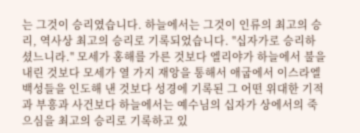는 그것이 승리였습니다. 하늘에서는 그것이 인류의 최고의 승리, 역사상 최고의 승리로 기록되었습니다. "십자가로 승리하셨느니라." 모세가 홍해를 가른 것보다 엘리야가 하늘에서 불을 내린 것보다 모세가 열 가지 재앙을 통해서 애굽에서 이스라엘 백성들을 인도해 낸 것보다 성경에 기록된 그 어떤 위대한 기적과 부흥과 사건보다 하늘에서는 예수님의 십자가 상에서의 죽으심을 최고의 승리로 기록하고 있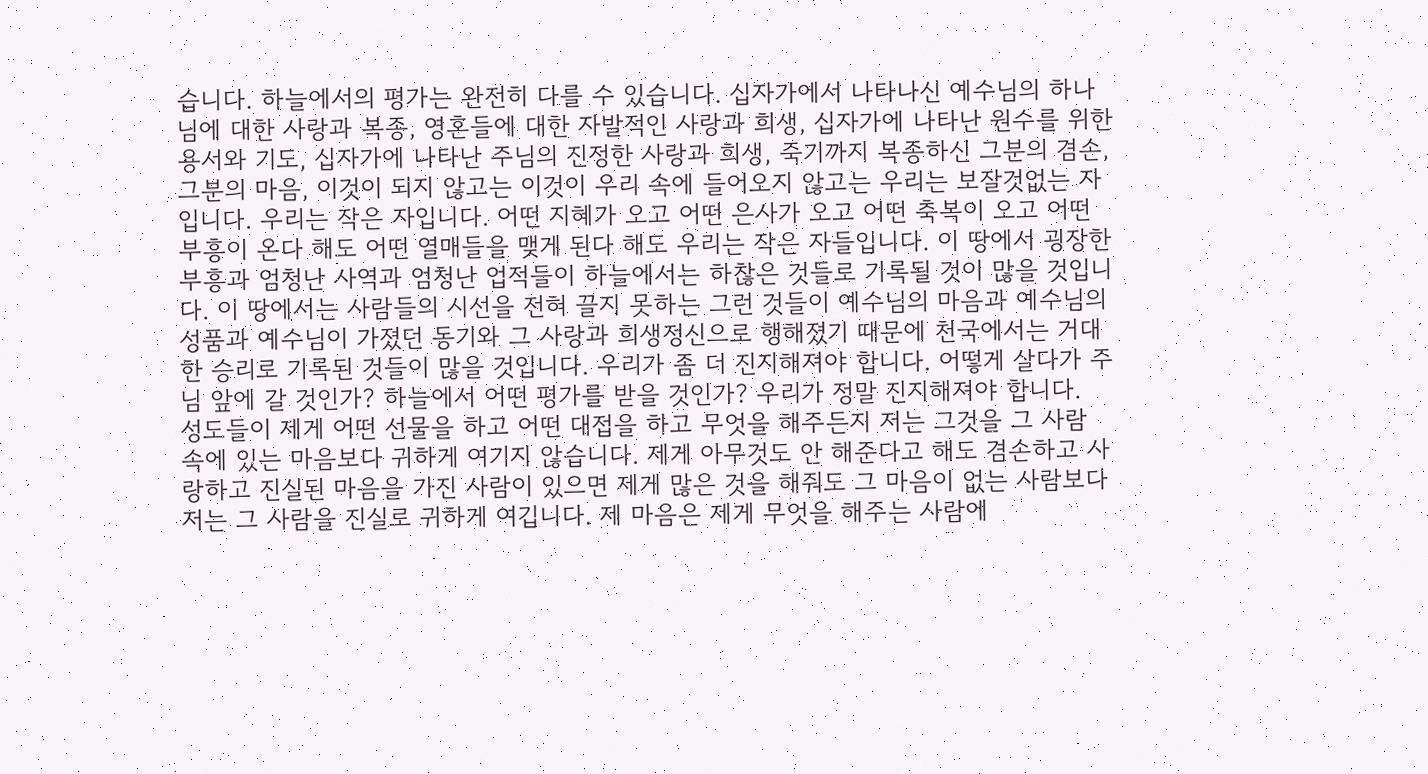습니다. 하늘에서의 평가는 완전히 다를 수 있습니다. 십자가에서 나타나신 예수님의 하나님에 대한 사랑과 복종, 영혼들에 대한 자발적인 사랑과 희생, 십자가에 나타난 원수를 위한 용서와 기도, 십자가에 나타난 주님의 진정한 사랑과 희생, 죽기까지 복종하신 그분의 겸손, 그분의 마음, 이것이 되지 않고는 이것이 우리 속에 들어오지 않고는 우리는 보잘것없는 자입니다. 우리는 작은 자입니다. 어떤 지혜가 오고 어떤 은사가 오고 어떤 축복이 오고 어떤 부흥이 온다 해도 어떤 열매들을 맺게 된다 해도 우리는 작은 자들입니다. 이 땅에서 굉장한 부흥과 엄청난 사역과 엄청난 업적들이 하늘에서는 하찮은 것들로 기록될 것이 많을 것입니다. 이 땅에서는 사람들의 시선을 전혀 끌지 못하는 그런 것들이 예수님의 마음과 예수님의 성품과 예수님이 가졌던 동기와 그 사랑과 희생정신으로 행해졌기 때문에 천국에서는 거대한 승리로 기록된 것들이 많을 것입니다. 우리가 좀 더 진지해져야 합니다. 어떻게 살다가 주님 앞에 갈 것인가? 하늘에서 어떤 평가를 받을 것인가? 우리가 정말 진지해져야 합니다.
성도들이 제게 어떤 선물을 하고 어떤 대접을 하고 무엇을 해주든지 저는 그것을 그 사람 속에 있는 마음보다 귀하게 여기지 않습니다. 제게 아무것도 안 해준다고 해도 겸손하고 사랑하고 진실된 마음을 가진 사람이 있으면 제게 많은 것을 해줘도 그 마음이 없는 사람보다 저는 그 사람을 진실로 귀하게 여깁니다. 제 마음은 제게 무엇을 해주는 사람에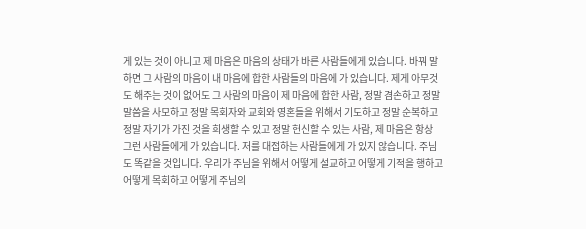게 있는 것이 아니고 제 마음은 마음의 상태가 바른 사람들에게 있습니다. 바꿔 말하면 그 사람의 마음이 내 마음에 합한 사람들의 마음에 가 있습니다. 제게 아무것도 해주는 것이 없어도 그 사람의 마음이 제 마음에 합한 사람, 정말 겸손하고 정말 말씀을 사모하고 정말 목회자와 교회와 영혼들을 위해서 기도하고 정말 순복하고 정말 자기가 가진 것을 희생할 수 있고 정말 헌신할 수 있는 사람, 제 마음은 항상 그런 사람들에게 가 있습니다. 저를 대접하는 사람들에게 가 있지 않습니다. 주님도 똑같을 것입니다. 우리가 주님을 위해서 어떻게 설교하고 어떻게 기적을 행하고 어떻게 목회하고 어떻게 주님의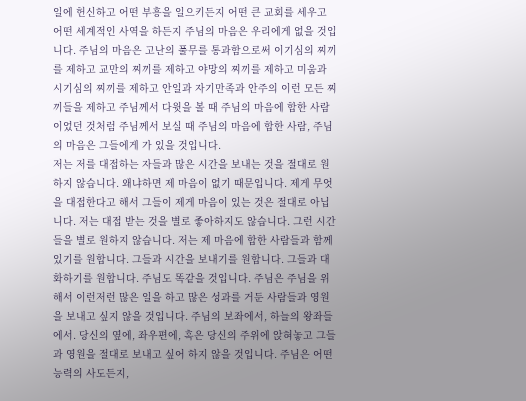일에 헌신하고 어떤 부흥을 일으키든지 어떤 큰 교회를 세우고 어떤 세계적인 사역을 하든지 주님의 마음은 우리에게 없을 것입니다. 주님의 마음은 고난의 풀무를 통과함으로써 이기심의 찌끼를 제하고 교만의 찌끼를 제하고 야망의 찌끼를 제하고 미움과 시기심의 찌끼를 제하고 안일과 자기만족과 안주의 이런 모든 찌끼들을 제하고 주님께서 다윗을 볼 때 주님의 마음에 합한 사람이었던 것처럼 주님께서 보실 때 주님의 마음에 합한 사람, 주님의 마음은 그들에게 가 있을 것입니다.
저는 저를 대접하는 자들과 많은 시간을 보내는 것을 절대로 원하지 않습니다. 왜냐하면 제 마음이 없기 때문입니다. 제게 무엇을 대접한다고 해서 그들이 제게 마음이 있는 것은 절대로 아닙니다. 저는 대접 받는 것을 별로 좋아하지도 않습니다. 그런 시간들을 별로 원하지 않습니다. 저는 제 마음에 합한 사람들과 함께 있기를 원합니다. 그들과 시간을 보내기를 원합니다. 그들과 대화하기를 원합니다. 주님도 똑같을 것입니다. 주님은 주님을 위해서 이런저런 많은 일을 하고 많은 성과를 거둔 사람들과 영원을 보내고 싶지 않을 것입니다. 주님의 보좌에서, 하늘의 왕좌들에서. 당신의 옆에, 좌우편에, 혹은 당신의 주위에 앉혀놓고 그들과 영원을 절대로 보내고 싶어 하지 않을 것입니다. 주님은 어떤 능력의 사도든지,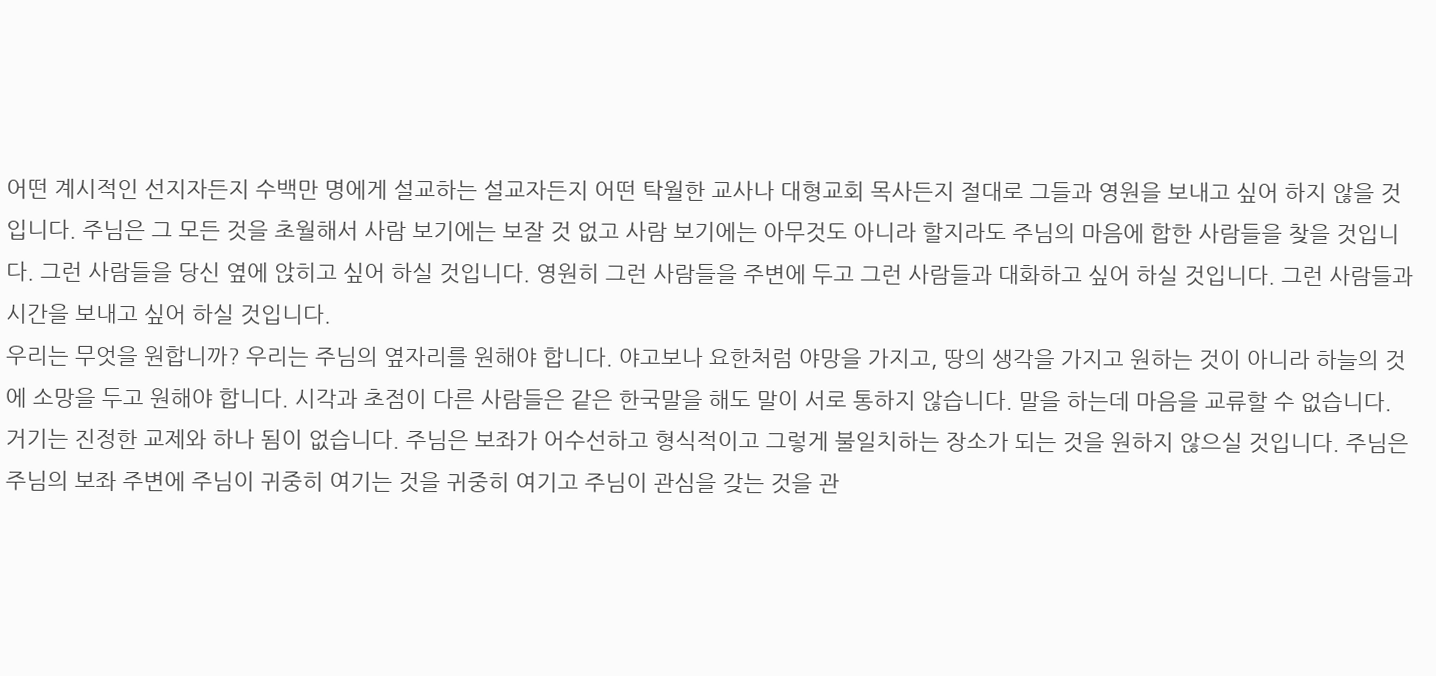어떤 계시적인 선지자든지 수백만 명에게 설교하는 설교자든지 어떤 탁월한 교사나 대형교회 목사든지 절대로 그들과 영원을 보내고 싶어 하지 않을 것입니다. 주님은 그 모든 것을 초월해서 사람 보기에는 보잘 것 없고 사람 보기에는 아무것도 아니라 할지라도 주님의 마음에 합한 사람들을 찾을 것입니다. 그런 사람들을 당신 옆에 앉히고 싶어 하실 것입니다. 영원히 그런 사람들을 주변에 두고 그런 사람들과 대화하고 싶어 하실 것입니다. 그런 사람들과 시간을 보내고 싶어 하실 것입니다.
우리는 무엇을 원합니까? 우리는 주님의 옆자리를 원해야 합니다. 야고보나 요한처럼 야망을 가지고, 땅의 생각을 가지고 원하는 것이 아니라 하늘의 것에 소망을 두고 원해야 합니다. 시각과 초점이 다른 사람들은 같은 한국말을 해도 말이 서로 통하지 않습니다. 말을 하는데 마음을 교류할 수 없습니다. 거기는 진정한 교제와 하나 됨이 없습니다. 주님은 보좌가 어수선하고 형식적이고 그렇게 불일치하는 장소가 되는 것을 원하지 않으실 것입니다. 주님은 주님의 보좌 주변에 주님이 귀중히 여기는 것을 귀중히 여기고 주님이 관심을 갖는 것을 관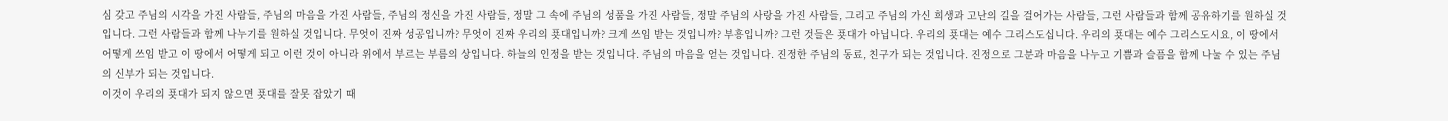심 갖고 주님의 시각을 가진 사람들, 주님의 마음을 가진 사람들, 주님의 정신을 가진 사람들, 정말 그 속에 주님의 성품을 가진 사람들, 정말 주님의 사랑을 가진 사람들, 그리고 주님의 가신 희생과 고난의 길을 걸어가는 사람들, 그런 사람들과 함께 공유하기를 원하실 것입니다. 그런 사람들과 함께 나누기를 원하실 것입니다. 무엇이 진짜 성공입니까? 무엇이 진짜 우리의 푯대입니까? 크게 쓰임 받는 것입니까? 부흥입니까? 그런 것들은 푯대가 아닙니다. 우리의 푯대는 예수 그리스도십니다. 우리의 푯대는 예수 그리스도시요, 이 땅에서 어떻게 쓰임 받고 이 땅에서 어떻게 되고 이런 것이 아니라 위에서 부르는 부름의 상입니다. 하늘의 인정을 받는 것입니다. 주님의 마음을 얻는 것입니다. 진정한 주님의 동료, 친구가 되는 것입니다. 진정으로 그분과 마음을 나누고 기쁨과 슬픔을 함께 나눌 수 있는 주님의 신부가 되는 것입니다.
이것이 우리의 푯대가 되지 않으면 푯대를 잘못 잡았기 때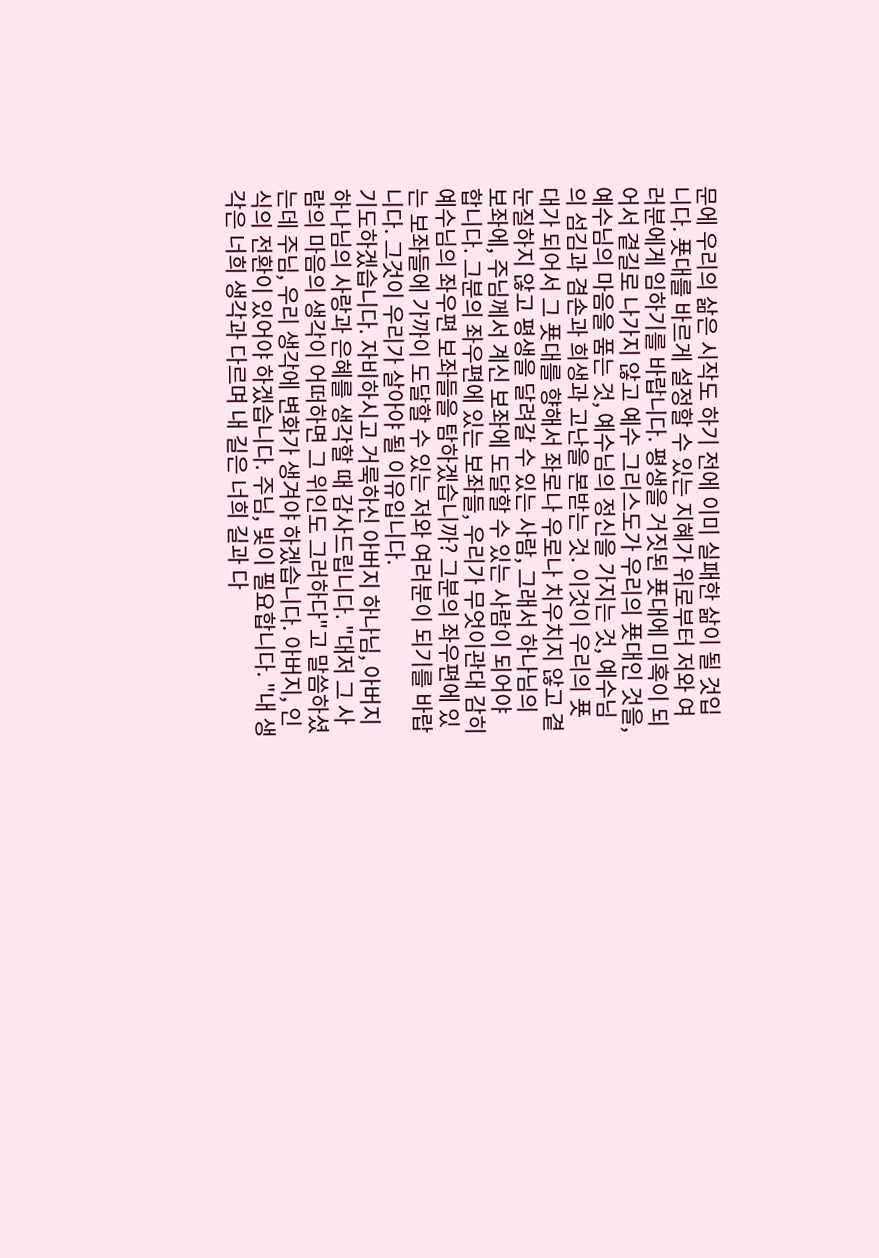문에 우리의 삶은 시작도 하기 전에 이미 실패한 삶이 될 것입니다. 푯대를 바르게 설정할 수 있는 지혜가 위로부터 저와 여러분에게 임하기를 바랍니다. 평생을 거짓된 푯대에 미혹이 되어서 곁길로 나가지 않고 예수 그리스도가 우리의 푯대인 것을, 예수님의 마음을 품는 것, 예수님의 정신을 가지는 것, 예수님의 섬김과 겸손과 희생과 고난을 본받는 것. 이것이 우리의 푯대가 되어서 그 푯대를 향해서 좌로나 우로나 치우치지 않고 곁눈질하지 않고 평생을 달려갈 수 있는 사람, 그래서 하나님의 보좌에, 주님께서 계신 보좌에 도달할 수 있는 사람이 되어야 합니다. 그분의 좌우편에 있는 보좌들, 우리가 무엇이관대 감히 예수님의 좌우편 보좌들을 탐하겠습니까? 그분의 좌우편에 있는 보좌들에 가까이 도달할 수 있는 저와 여러분이 되기를 바랍니다. 그것이 우리가 살아야 될 이유입니다.
기도하겠습니다. 자비하시고 거룩하신 아버지 하나님, 아버지 하나님의 사랑과 은혜를 생각할 때 감사드립니다. "대저 그 사람의 마음의 생각이 어떠하면 그 위인도 그러하다"고 말씀하셨는데 주님, 우리 생각에 변화가 생겨야 하겠습니다. 아버지, 인식의 전환이 있어야 하겠습니다. 주님, 빛이 필요합니다. "내 생각은 너희 생각과 다르며 내 길은 너희 길과 다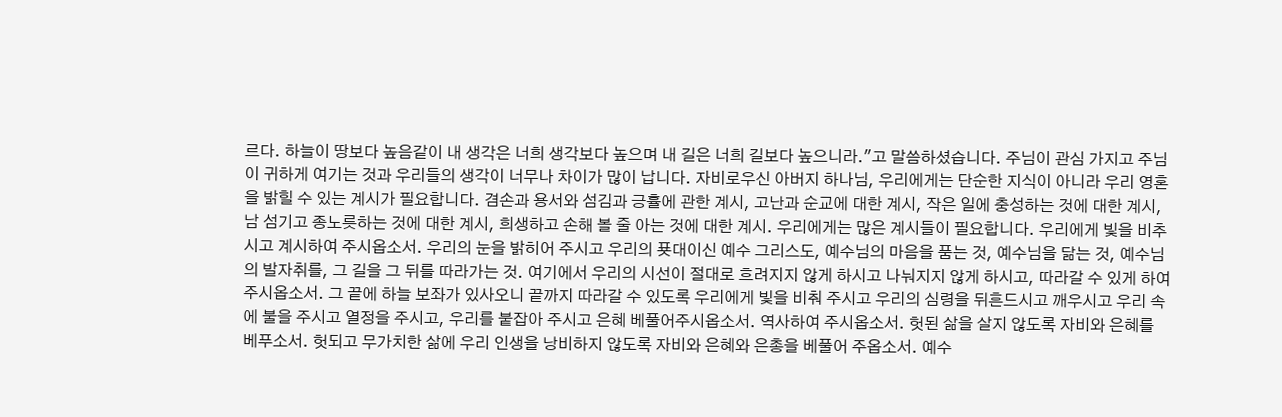르다. 하늘이 땅보다 높음같이 내 생각은 너희 생각보다 높으며 내 길은 너희 길보다 높으니라."고 말씀하셨습니다. 주님이 관심 가지고 주님이 귀하게 여기는 것과 우리들의 생각이 너무나 차이가 많이 납니다. 자비로우신 아버지 하나님, 우리에게는 단순한 지식이 아니라 우리 영혼을 밝힐 수 있는 계시가 필요합니다. 겸손과 용서와 섬김과 긍휼에 관한 계시, 고난과 순교에 대한 계시, 작은 일에 충성하는 것에 대한 계시, 남 섬기고 종노릇하는 것에 대한 계시, 희생하고 손해 볼 줄 아는 것에 대한 계시. 우리에게는 많은 계시들이 필요합니다. 우리에게 빛을 비추시고 계시하여 주시옵소서. 우리의 눈을 밝히어 주시고 우리의 푯대이신 예수 그리스도, 예수님의 마음을 품는 것, 예수님을 닮는 것, 예수님의 발자취를, 그 길을 그 뒤를 따라가는 것. 여기에서 우리의 시선이 절대로 흐려지지 않게 하시고 나눠지지 않게 하시고, 따라갈 수 있게 하여 주시옵소서. 그 끝에 하늘 보좌가 있사오니 끝까지 따라갈 수 있도록 우리에게 빛을 비춰 주시고 우리의 심령을 뒤흔드시고 깨우시고 우리 속에 불을 주시고 열정을 주시고, 우리를 붙잡아 주시고 은혜 베풀어주시옵소서. 역사하여 주시옵소서. 헛된 삶을 살지 않도록 자비와 은혜를 베푸소서. 헛되고 무가치한 삶에 우리 인생을 낭비하지 않도록 자비와 은혜와 은총을 베풀어 주옵소서. 예수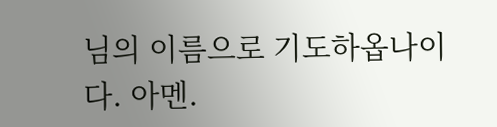님의 이름으로 기도하옵나이다. 아멘.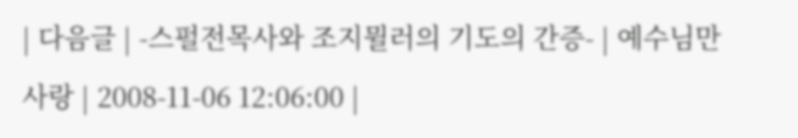| 다음글 | -스펄전목사와 조지뮐러의 기도의 간증- | 예수님만사랑 | 2008-11-06 12:06:00 |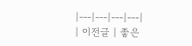|---|---|---|---|
| 이전글 | 좋은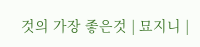것의 가장 좋은것 | 묘지니 |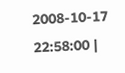2008-10-17 22:58:00 |